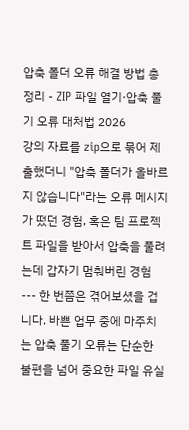압축 폴더 오류 해결 방법 총정리 - ZIP 파일 열기·압축 풀기 오류 대처법 2026
강의 자료를 zip으로 묶어 제출했더니 "압축 폴더가 올바르지 않습니다"라는 오류 메시지가 떴던 경험, 혹은 팀 프로젝트 파일을 받아서 압축을 풀려는데 갑자기 멈춰버린 경험 --- 한 번쯤은 겪어보셨을 겁니다. 바쁜 업무 중에 마주치는 압축 풀기 오류는 단순한 불편을 넘어 중요한 파일 유실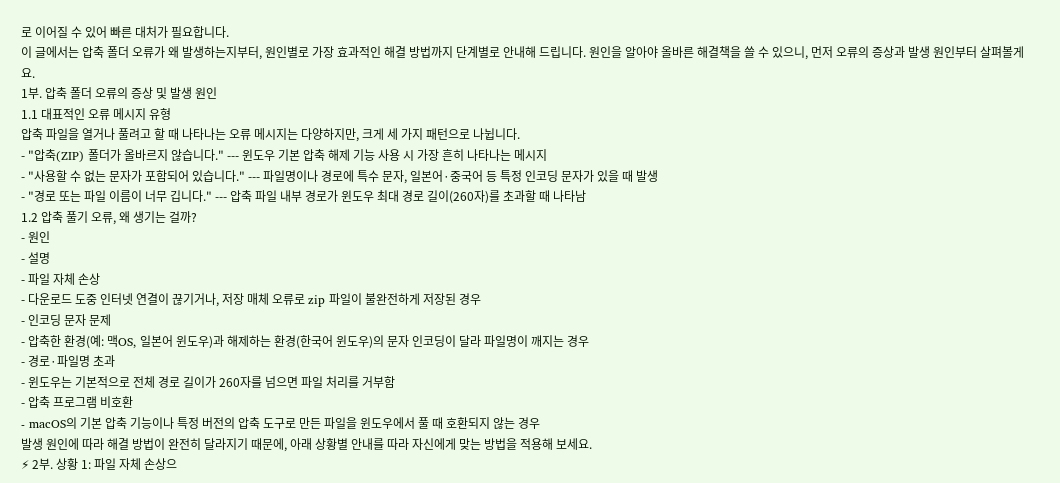로 이어질 수 있어 빠른 대처가 필요합니다.
이 글에서는 압축 폴더 오류가 왜 발생하는지부터, 원인별로 가장 효과적인 해결 방법까지 단계별로 안내해 드립니다. 원인을 알아야 올바른 해결책을 쓸 수 있으니, 먼저 오류의 증상과 발생 원인부터 살펴볼게요.
1부. 압축 폴더 오류의 증상 및 발생 원인
1.1 대표적인 오류 메시지 유형
압축 파일을 열거나 풀려고 할 때 나타나는 오류 메시지는 다양하지만, 크게 세 가지 패턴으로 나뉩니다.
- "압축(ZIP) 폴더가 올바르지 않습니다." --- 윈도우 기본 압축 해제 기능 사용 시 가장 흔히 나타나는 메시지
- "사용할 수 없는 문자가 포함되어 있습니다." --- 파일명이나 경로에 특수 문자, 일본어·중국어 등 특정 인코딩 문자가 있을 때 발생
- "경로 또는 파일 이름이 너무 깁니다." --- 압축 파일 내부 경로가 윈도우 최대 경로 길이(260자)를 초과할 때 나타남
1.2 압축 풀기 오류, 왜 생기는 걸까?
- 원인
- 설명
- 파일 자체 손상
- 다운로드 도중 인터넷 연결이 끊기거나, 저장 매체 오류로 zip 파일이 불완전하게 저장된 경우
- 인코딩 문자 문제
- 압축한 환경(예: 맥OS, 일본어 윈도우)과 해제하는 환경(한국어 윈도우)의 문자 인코딩이 달라 파일명이 깨지는 경우
- 경로·파일명 초과
- 윈도우는 기본적으로 전체 경로 길이가 260자를 넘으면 파일 처리를 거부함
- 압축 프로그램 비호환
- macOS의 기본 압축 기능이나 특정 버전의 압축 도구로 만든 파일을 윈도우에서 풀 때 호환되지 않는 경우
발생 원인에 따라 해결 방법이 완전히 달라지기 때문에, 아래 상황별 안내를 따라 자신에게 맞는 방법을 적용해 보세요.
⚡ 2부. 상황 1: 파일 자체 손상으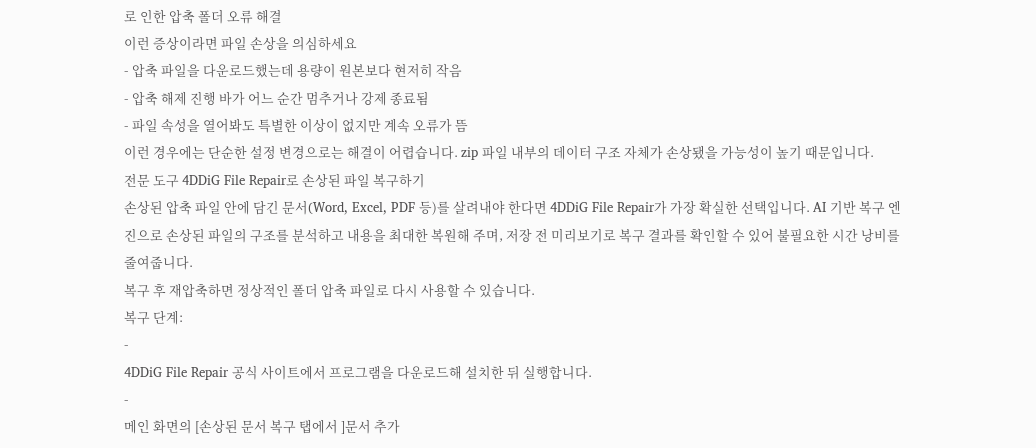로 인한 압축 폴더 오류 해결
이런 증상이라면 파일 손상을 의심하세요
- 압축 파일을 다운로드했는데 용량이 원본보다 현저히 작음
- 압축 해제 진행 바가 어느 순간 멈추거나 강제 종료됨
- 파일 속성을 열어봐도 특별한 이상이 없지만 계속 오류가 뜸
이런 경우에는 단순한 설정 변경으로는 해결이 어렵습니다. zip 파일 내부의 데이터 구조 자체가 손상됐을 가능성이 높기 때문입니다.
전문 도구 4DDiG File Repair로 손상된 파일 복구하기
손상된 압축 파일 안에 담긴 문서(Word, Excel, PDF 등)를 살려내야 한다면 4DDiG File Repair가 가장 확실한 선택입니다. AI 기반 복구 엔진으로 손상된 파일의 구조를 분석하고 내용을 최대한 복원해 주며, 저장 전 미리보기로 복구 결과를 확인할 수 있어 불필요한 시간 낭비를 줄여줍니다.
복구 후 재압축하면 정상적인 폴더 압축 파일로 다시 사용할 수 있습니다.
복구 단계:
-
4DDiG File Repair 공식 사이트에서 프로그램을 다운로드해 설치한 뒤 실행합니다.
-
메인 화면의 [손상된 문서 복구 탭에서 ]문서 추가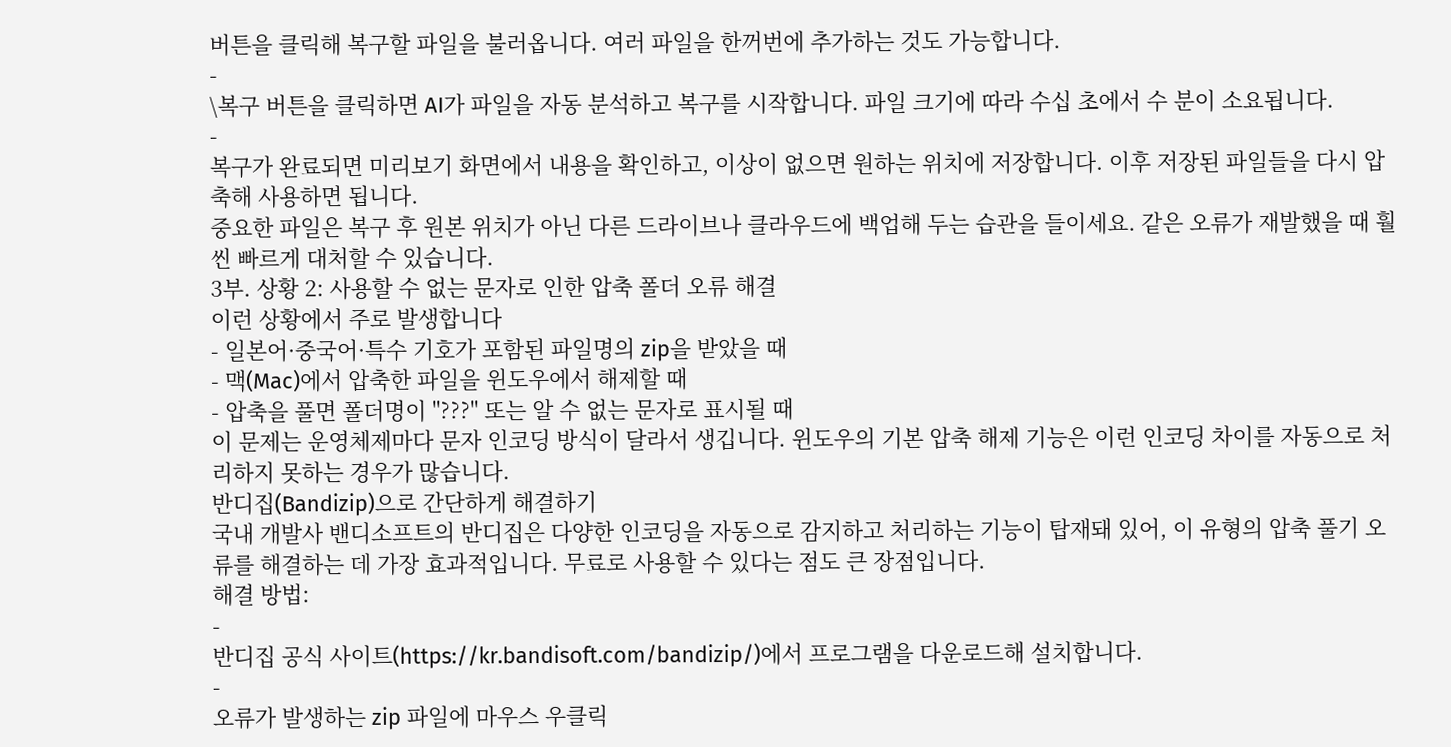버튼을 클릭해 복구할 파일을 불러옵니다. 여러 파일을 한꺼번에 추가하는 것도 가능합니다.
-
\복구 버튼을 클릭하면 AI가 파일을 자동 분석하고 복구를 시작합니다. 파일 크기에 따라 수십 초에서 수 분이 소요됩니다.
-
복구가 완료되면 미리보기 화면에서 내용을 확인하고, 이상이 없으면 원하는 위치에 저장합니다. 이후 저장된 파일들을 다시 압축해 사용하면 됩니다.
중요한 파일은 복구 후 원본 위치가 아닌 다른 드라이브나 클라우드에 백업해 두는 습관을 들이세요. 같은 오류가 재발했을 때 훨씬 빠르게 대처할 수 있습니다.
3부. 상황 2: 사용할 수 없는 문자로 인한 압축 폴더 오류 해결
이런 상황에서 주로 발생합니다
- 일본어·중국어·특수 기호가 포함된 파일명의 zip을 받았을 때
- 맥(Mac)에서 압축한 파일을 윈도우에서 해제할 때
- 압축을 풀면 폴더명이 "???" 또는 알 수 없는 문자로 표시될 때
이 문제는 운영체제마다 문자 인코딩 방식이 달라서 생깁니다. 윈도우의 기본 압축 해제 기능은 이런 인코딩 차이를 자동으로 처리하지 못하는 경우가 많습니다.
반디집(Bandizip)으로 간단하게 해결하기
국내 개발사 밴디소프트의 반디집은 다양한 인코딩을 자동으로 감지하고 처리하는 기능이 탑재돼 있어, 이 유형의 압축 풀기 오류를 해결하는 데 가장 효과적입니다. 무료로 사용할 수 있다는 점도 큰 장점입니다.
해결 방법:
-
반디집 공식 사이트(https://kr.bandisoft.com/bandizip/)에서 프로그램을 다운로드해 설치합니다.
-
오류가 발생하는 zip 파일에 마우스 우클릭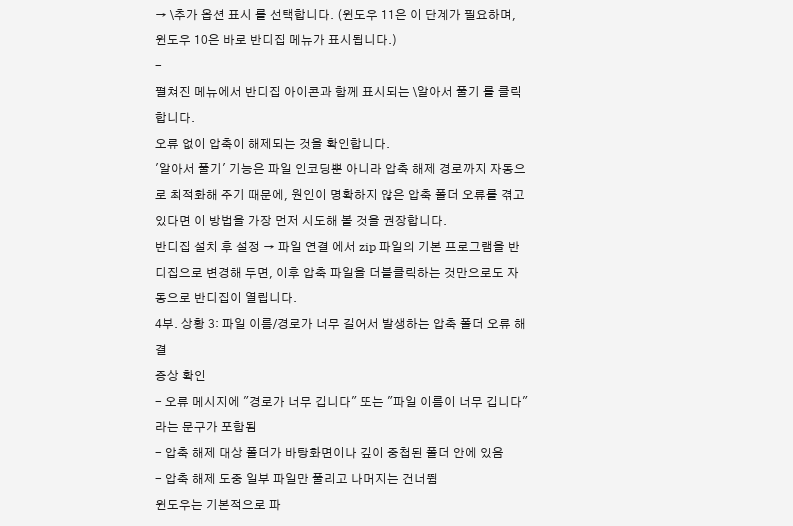→ \추가 옵션 표시 를 선택합니다. (윈도우 11은 이 단계가 필요하며, 윈도우 10은 바로 반디집 메뉴가 표시됩니다.)
-
펼쳐진 메뉴에서 반디집 아이콘과 함께 표시되는 \알아서 풀기 를 클릭합니다.
오류 없이 압축이 해제되는 것을 확인합니다.
'알아서 풀기' 기능은 파일 인코딩뿐 아니라 압축 해제 경로까지 자동으로 최적화해 주기 때문에, 원인이 명확하지 않은 압축 폴더 오류를 겪고 있다면 이 방법을 가장 먼저 시도해 볼 것을 권장합니다.
반디집 설치 후 설정 → 파일 연결 에서 zip 파일의 기본 프로그램을 반디집으로 변경해 두면, 이후 압축 파일을 더블클릭하는 것만으로도 자동으로 반디집이 열립니다.
4부. 상황 3: 파일 이름/경로가 너무 길어서 발생하는 압축 폴더 오류 해결
증상 확인
- 오류 메시지에 "경로가 너무 깁니다" 또는 "파일 이름이 너무 깁니다"라는 문구가 포함됨
- 압축 해제 대상 폴더가 바탕화면이나 깊이 중첩된 폴더 안에 있음
- 압축 해제 도중 일부 파일만 풀리고 나머지는 건너뜀
윈도우는 기본적으로 파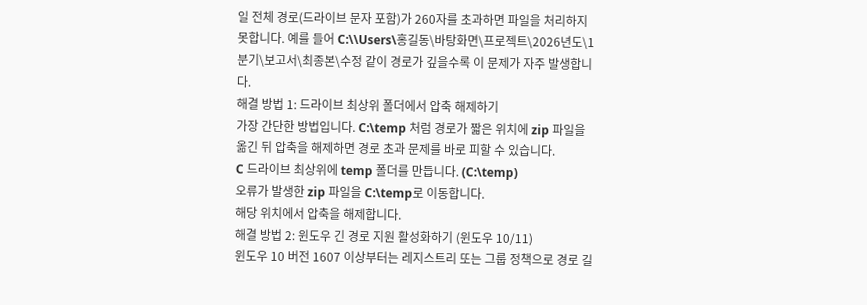일 전체 경로(드라이브 문자 포함)가 260자를 초과하면 파일을 처리하지 못합니다. 예를 들어 C:\\Users\홍길동\바탕화면\프로젝트\2026년도\1분기\보고서\최종본\수정 같이 경로가 깊을수록 이 문제가 자주 발생합니다.
해결 방법 1: 드라이브 최상위 폴더에서 압축 해제하기
가장 간단한 방법입니다. C:\temp 처럼 경로가 짧은 위치에 zip 파일을 옮긴 뒤 압축을 해제하면 경로 초과 문제를 바로 피할 수 있습니다.
C 드라이브 최상위에 temp 폴더를 만듭니다. (C:\temp)
오류가 발생한 zip 파일을 C:\temp로 이동합니다.
해당 위치에서 압축을 해제합니다.
해결 방법 2: 윈도우 긴 경로 지원 활성화하기 (윈도우 10/11)
윈도우 10 버전 1607 이상부터는 레지스트리 또는 그룹 정책으로 경로 길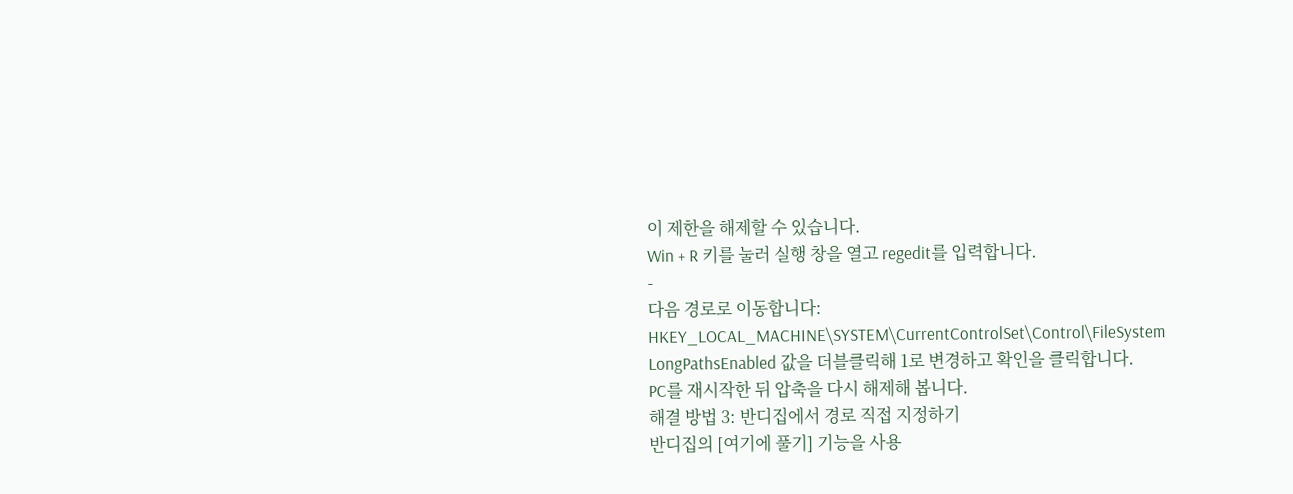이 제한을 해제할 수 있습니다.
Win + R 키를 눌러 실행 창을 열고 regedit를 입력합니다.
-
다음 경로로 이동합니다:
HKEY_LOCAL_MACHINE\SYSTEM\CurrentControlSet\Control\FileSystem
LongPathsEnabled 값을 더블클릭해 1로 변경하고 확인을 클릭합니다.
PC를 재시작한 뒤 압축을 다시 해제해 봅니다.
해결 방법 3: 반디집에서 경로 직접 지정하기
반디집의 [여기에 풀기] 기능을 사용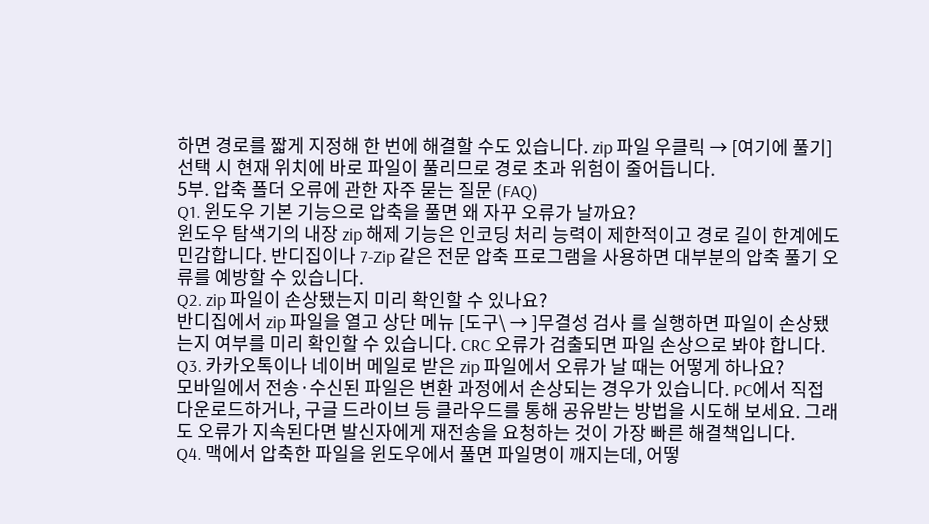하면 경로를 짧게 지정해 한 번에 해결할 수도 있습니다. zip 파일 우클릭 → [여기에 풀기] 선택 시 현재 위치에 바로 파일이 풀리므로 경로 초과 위험이 줄어듭니다.
5부. 압축 폴더 오류에 관한 자주 묻는 질문 (FAQ)
Q1. 윈도우 기본 기능으로 압축을 풀면 왜 자꾸 오류가 날까요?
윈도우 탐색기의 내장 zip 해제 기능은 인코딩 처리 능력이 제한적이고 경로 길이 한계에도 민감합니다. 반디집이나 7-Zip 같은 전문 압축 프로그램을 사용하면 대부분의 압축 풀기 오류를 예방할 수 있습니다.
Q2. zip 파일이 손상됐는지 미리 확인할 수 있나요?
반디집에서 zip 파일을 열고 상단 메뉴 [도구\ → ]무결성 검사 를 실행하면 파일이 손상됐는지 여부를 미리 확인할 수 있습니다. CRC 오류가 검출되면 파일 손상으로 봐야 합니다.
Q3. 카카오톡이나 네이버 메일로 받은 zip 파일에서 오류가 날 때는 어떻게 하나요?
모바일에서 전송·수신된 파일은 변환 과정에서 손상되는 경우가 있습니다. PC에서 직접 다운로드하거나, 구글 드라이브 등 클라우드를 통해 공유받는 방법을 시도해 보세요. 그래도 오류가 지속된다면 발신자에게 재전송을 요청하는 것이 가장 빠른 해결책입니다.
Q4. 맥에서 압축한 파일을 윈도우에서 풀면 파일명이 깨지는데, 어떻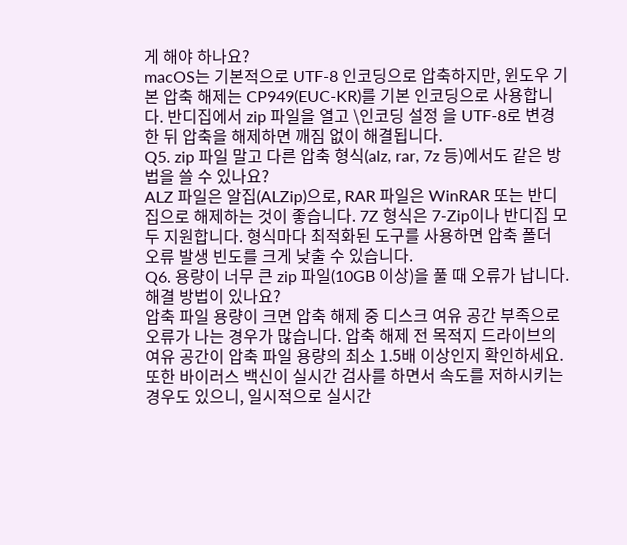게 해야 하나요?
macOS는 기본적으로 UTF-8 인코딩으로 압축하지만, 윈도우 기본 압축 해제는 CP949(EUC-KR)를 기본 인코딩으로 사용합니다. 반디집에서 zip 파일을 열고 \인코딩 설정 을 UTF-8로 변경한 뒤 압축을 해제하면 깨짐 없이 해결됩니다.
Q5. zip 파일 말고 다른 압축 형식(alz, rar, 7z 등)에서도 같은 방법을 쓸 수 있나요?
ALZ 파일은 알집(ALZip)으로, RAR 파일은 WinRAR 또는 반디집으로 해제하는 것이 좋습니다. 7Z 형식은 7-Zip이나 반디집 모두 지원합니다. 형식마다 최적화된 도구를 사용하면 압축 폴더 오류 발생 빈도를 크게 낮출 수 있습니다.
Q6. 용량이 너무 큰 zip 파일(10GB 이상)을 풀 때 오류가 납니다. 해결 방법이 있나요?
압축 파일 용량이 크면 압축 해제 중 디스크 여유 공간 부족으로 오류가 나는 경우가 많습니다. 압축 해제 전 목적지 드라이브의 여유 공간이 압축 파일 용량의 최소 1.5배 이상인지 확인하세요. 또한 바이러스 백신이 실시간 검사를 하면서 속도를 저하시키는 경우도 있으니, 일시적으로 실시간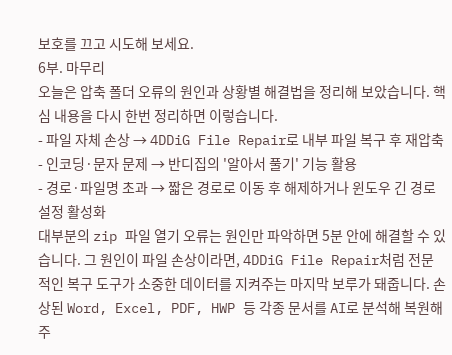보호를 끄고 시도해 보세요.
6부. 마무리
오늘은 압축 폴더 오류의 원인과 상황별 해결법을 정리해 보았습니다. 핵심 내용을 다시 한번 정리하면 이렇습니다.
- 파일 자체 손상 → 4DDiG File Repair로 내부 파일 복구 후 재압축
- 인코딩·문자 문제 → 반디집의 '알아서 풀기' 기능 활용
- 경로·파일명 초과 → 짧은 경로로 이동 후 해제하거나 윈도우 긴 경로 설정 활성화
대부분의 zip 파일 열기 오류는 원인만 파악하면 5분 안에 해결할 수 있습니다. 그 원인이 파일 손상이라면, 4DDiG File Repair처럼 전문적인 복구 도구가 소중한 데이터를 지켜주는 마지막 보루가 돼줍니다. 손상된 Word, Excel, PDF, HWP 등 각종 문서를 AI로 분석해 복원해 주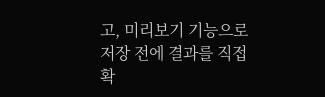고, 미리보기 기능으로 저장 전에 결과를 직접 확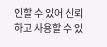인할 수 있어 신뢰하고 사용할 수 있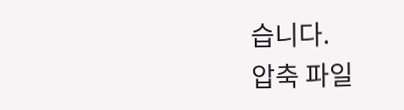습니다.
압축 파일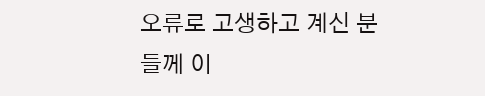오류로 고생하고 계신 분들께 이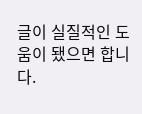글이 실질적인 도움이 됐으면 합니다.